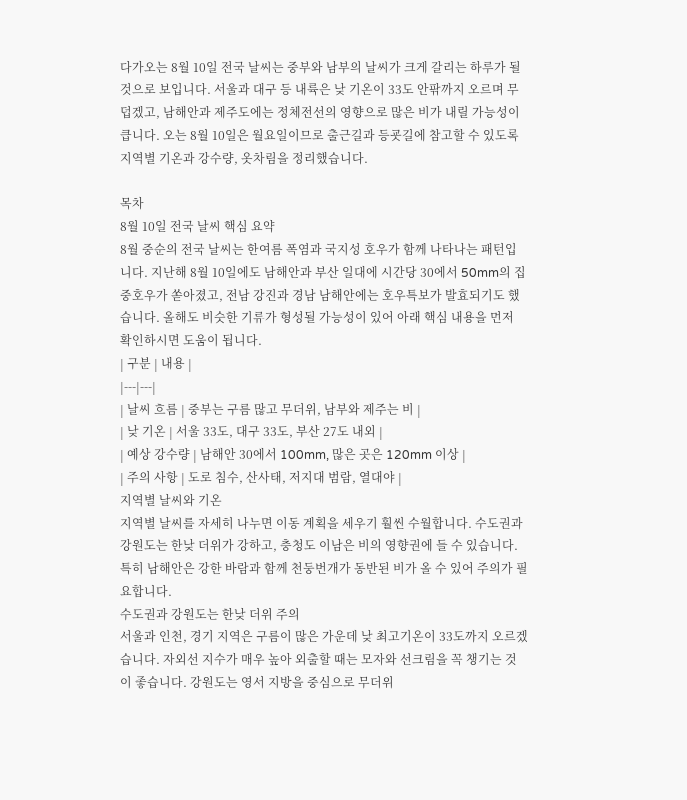다가오는 8월 10일 전국 날씨는 중부와 남부의 날씨가 크게 갈리는 하루가 될 것으로 보입니다. 서울과 대구 등 내륙은 낮 기온이 33도 안팎까지 오르며 무덥겠고, 남해안과 제주도에는 정체전선의 영향으로 많은 비가 내릴 가능성이 큽니다. 오는 8월 10일은 월요일이므로 출근길과 등굣길에 참고할 수 있도록 지역별 기온과 강수량, 옷차림을 정리했습니다.

목차
8월 10일 전국 날씨 핵심 요약
8월 중순의 전국 날씨는 한여름 폭염과 국지성 호우가 함께 나타나는 패턴입니다. 지난해 8월 10일에도 남해안과 부산 일대에 시간당 30에서 50mm의 집중호우가 쏟아졌고, 전남 강진과 경남 남해안에는 호우특보가 발효되기도 했습니다. 올해도 비슷한 기류가 형성될 가능성이 있어 아래 핵심 내용을 먼저 확인하시면 도움이 됩니다.
| 구분 | 내용 |
|---|---|
| 날씨 흐름 | 중부는 구름 많고 무더위, 남부와 제주는 비 |
| 낮 기온 | 서울 33도, 대구 33도, 부산 27도 내외 |
| 예상 강수량 | 남해안 30에서 100mm, 많은 곳은 120mm 이상 |
| 주의 사항 | 도로 침수, 산사태, 저지대 범람, 열대야 |
지역별 날씨와 기온
지역별 날씨를 자세히 나누면 이동 계획을 세우기 훨씬 수월합니다. 수도권과 강원도는 한낮 더위가 강하고, 충청도 이남은 비의 영향권에 들 수 있습니다. 특히 남해안은 강한 바람과 함께 천둥번개가 동반된 비가 올 수 있어 주의가 필요합니다.
수도권과 강원도는 한낮 더위 주의
서울과 인천, 경기 지역은 구름이 많은 가운데 낮 최고기온이 33도까지 오르겠습니다. 자외선 지수가 매우 높아 외출할 때는 모자와 선크림을 꼭 챙기는 것이 좋습니다. 강원도는 영서 지방을 중심으로 무더위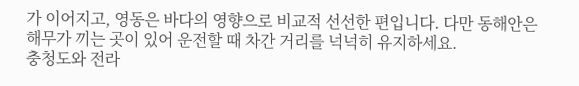가 이어지고, 영동은 바다의 영향으로 비교적 선선한 편입니다. 다만 동해안은 해무가 끼는 곳이 있어 운전할 때 차간 거리를 넉넉히 유지하세요.
충청도와 전라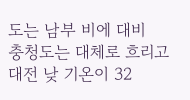도는 남부 비에 대비
충청도는 대체로 흐리고 대전 낮 기온이 32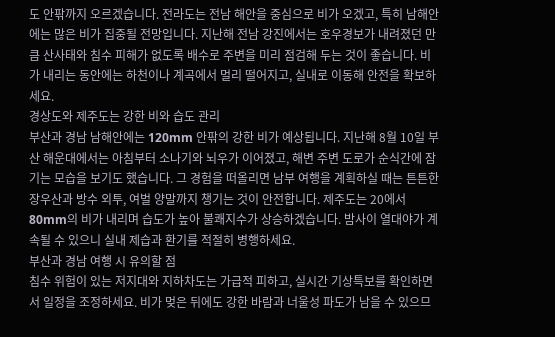도 안팎까지 오르겠습니다. 전라도는 전남 해안을 중심으로 비가 오겠고, 특히 남해안에는 많은 비가 집중될 전망입니다. 지난해 전남 강진에서는 호우경보가 내려졌던 만큼 산사태와 침수 피해가 없도록 배수로 주변을 미리 점검해 두는 것이 좋습니다. 비가 내리는 동안에는 하천이나 계곡에서 멀리 떨어지고, 실내로 이동해 안전을 확보하세요.
경상도와 제주도는 강한 비와 습도 관리
부산과 경남 남해안에는 120mm 안팎의 강한 비가 예상됩니다. 지난해 8월 10일 부산 해운대에서는 아침부터 소나기와 뇌우가 이어졌고, 해변 주변 도로가 순식간에 잠기는 모습을 보기도 했습니다. 그 경험을 떠올리면 남부 여행을 계획하실 때는 튼튼한 장우산과 방수 외투, 여벌 양말까지 챙기는 것이 안전합니다. 제주도는 20에서 80mm의 비가 내리며 습도가 높아 불쾌지수가 상승하겠습니다. 밤사이 열대야가 계속될 수 있으니 실내 제습과 환기를 적절히 병행하세요.
부산과 경남 여행 시 유의할 점
침수 위험이 있는 저지대와 지하차도는 가급적 피하고, 실시간 기상특보를 확인하면서 일정을 조정하세요. 비가 멎은 뒤에도 강한 바람과 너울성 파도가 남을 수 있으므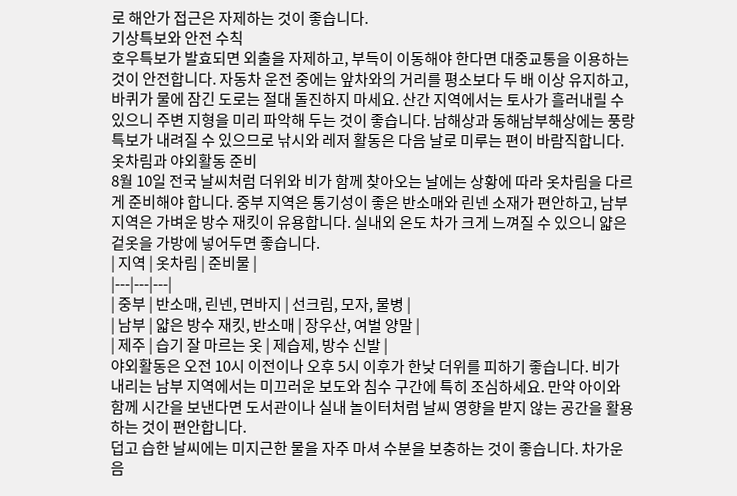로 해안가 접근은 자제하는 것이 좋습니다.
기상특보와 안전 수칙
호우특보가 발효되면 외출을 자제하고, 부득이 이동해야 한다면 대중교통을 이용하는 것이 안전합니다. 자동차 운전 중에는 앞차와의 거리를 평소보다 두 배 이상 유지하고, 바퀴가 물에 잠긴 도로는 절대 돌진하지 마세요. 산간 지역에서는 토사가 흘러내릴 수 있으니 주변 지형을 미리 파악해 두는 것이 좋습니다. 남해상과 동해남부해상에는 풍랑특보가 내려질 수 있으므로 낚시와 레저 활동은 다음 날로 미루는 편이 바람직합니다.
옷차림과 야외활동 준비
8월 10일 전국 날씨처럼 더위와 비가 함께 찾아오는 날에는 상황에 따라 옷차림을 다르게 준비해야 합니다. 중부 지역은 통기성이 좋은 반소매와 린넨 소재가 편안하고, 남부 지역은 가벼운 방수 재킷이 유용합니다. 실내외 온도 차가 크게 느껴질 수 있으니 얇은 겉옷을 가방에 넣어두면 좋습니다.
| 지역 | 옷차림 | 준비물 |
|---|---|---|
| 중부 | 반소매, 린넨, 면바지 | 선크림, 모자, 물병 |
| 남부 | 얇은 방수 재킷, 반소매 | 장우산, 여벌 양말 |
| 제주 | 습기 잘 마르는 옷 | 제습제, 방수 신발 |
야외활동은 오전 10시 이전이나 오후 5시 이후가 한낮 더위를 피하기 좋습니다. 비가 내리는 남부 지역에서는 미끄러운 보도와 침수 구간에 특히 조심하세요. 만약 아이와 함께 시간을 보낸다면 도서관이나 실내 놀이터처럼 날씨 영향을 받지 않는 공간을 활용하는 것이 편안합니다.
덥고 습한 날씨에는 미지근한 물을 자주 마셔 수분을 보충하는 것이 좋습니다. 차가운 음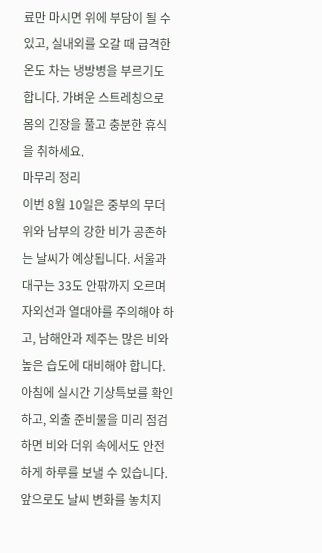료만 마시면 위에 부담이 될 수 있고, 실내외를 오갈 때 급격한 온도 차는 냉방병을 부르기도 합니다. 가벼운 스트레칭으로 몸의 긴장을 풀고 충분한 휴식을 취하세요.
마무리 정리
이번 8월 10일은 중부의 무더위와 남부의 강한 비가 공존하는 날씨가 예상됩니다. 서울과 대구는 33도 안팎까지 오르며 자외선과 열대야를 주의해야 하고, 남해안과 제주는 많은 비와 높은 습도에 대비해야 합니다. 아침에 실시간 기상특보를 확인하고, 외출 준비물을 미리 점검하면 비와 더위 속에서도 안전하게 하루를 보낼 수 있습니다. 앞으로도 날씨 변화를 놓치지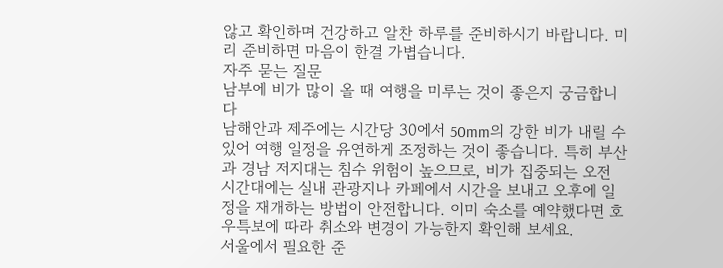않고 확인하며 건강하고 알찬 하루를 준비하시기 바랍니다. 미리 준비하면 마음이 한결 가볍습니다.
자주 묻는 질문
남부에 비가 많이 올 때 여행을 미루는 것이 좋은지 궁금합니다
남해안과 제주에는 시간당 30에서 50mm의 강한 비가 내릴 수 있어 여행 일정을 유연하게 조정하는 것이 좋습니다. 특히 부산과 경남 저지대는 침수 위험이 높으므로, 비가 집중되는 오전 시간대에는 실내 관광지나 카페에서 시간을 보내고 오후에 일정을 재개하는 방법이 안전합니다. 이미 숙소를 예약했다면 호우특보에 따라 취소와 변경이 가능한지 확인해 보세요.
서울에서 필요한 준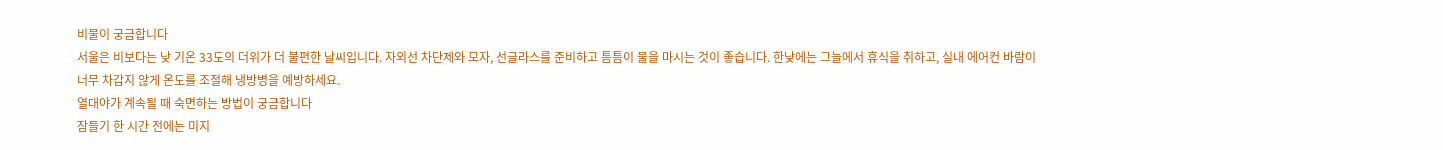비물이 궁금합니다
서울은 비보다는 낮 기온 33도의 더위가 더 불편한 날씨입니다. 자외선 차단제와 모자, 선글라스를 준비하고 틈틈이 물을 마시는 것이 좋습니다. 한낮에는 그늘에서 휴식을 취하고, 실내 에어컨 바람이 너무 차갑지 않게 온도를 조절해 냉방병을 예방하세요.
열대야가 계속될 때 숙면하는 방법이 궁금합니다
잠들기 한 시간 전에는 미지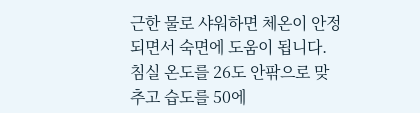근한 물로 샤워하면 체온이 안정되면서 숙면에 도움이 됩니다. 침실 온도를 26도 안팎으로 맞추고 습도를 50에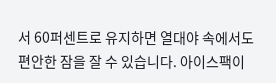서 60퍼센트로 유지하면 열대야 속에서도 편안한 잠을 잘 수 있습니다. 아이스팩이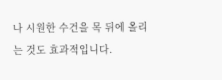나 시원한 수건을 목 뒤에 올리는 것도 효과적입니다.